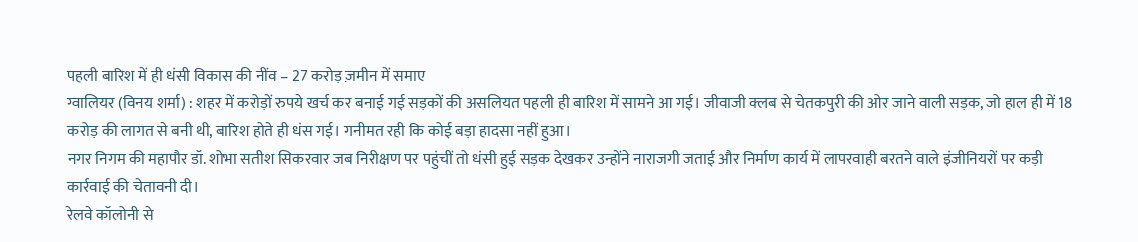पहली बारिश में ही धंसी विकास की नींव – 27 करोड़ ज़मीन में समाए
ग्वालियर (विनय शर्मा) : शहर में करोड़ों रुपये खर्च कर बनाई गई सड़कों की असलियत पहली ही बारिश में सामने आ गई। जीवाजी क्लब से चेतकपुरी की ओर जाने वाली सड़क, जो हाल ही में 18 करोड़ की लागत से बनी थी, बारिश होते ही धंस गई। गनीमत रही कि कोई बड़ा हादसा नहीं हुआ।
नगर निगम की महापौर डॉ. शोभा सतीश सिकरवार जब निरीक्षण पर पहुंचीं तो धंसी हुई सड़क देखकर उन्होंने नाराजगी जताई और निर्माण कार्य में लापरवाही बरतने वाले इंजीनियरों पर कड़ी कार्रवाई की चेतावनी दी।
रेलवे कॉलोनी से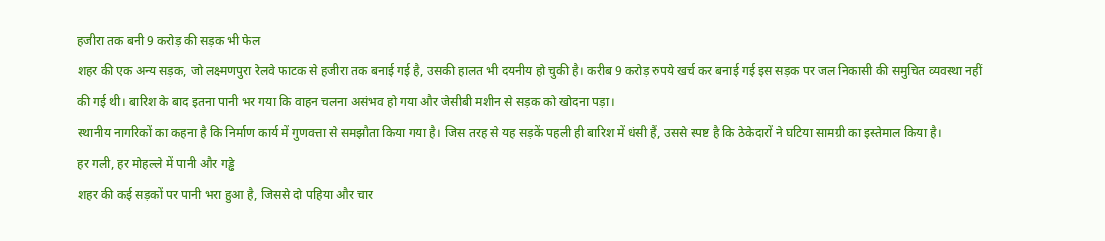हजीरा तक बनी 9 करोड़ की सड़क भी फेल
शहर की एक अन्य सड़क, जो लक्ष्मणपुरा रेलवे फाटक से हजीरा तक बनाई गई है, उसकी हालत भी दयनीय हो चुकी है। करीब 9 करोड़ रुपये खर्च कर बनाई गई इस सड़क पर जल निकासी की समुचित व्यवस्था नहीं की गई थी। बारिश के बाद इतना पानी भर गया कि वाहन चलना असंभव हो गया और जेसीबी मशीन से सड़क को खोदना पड़ा।
स्थानीय नागरिकों का कहना है कि निर्माण कार्य में गुणवत्ता से समझौता किया गया है। जिस तरह से यह सड़कें पहली ही बारिश में धंसी हैं, उससे स्पष्ट है कि ठेकेदारों ने घटिया सामग्री का इस्तेमाल किया है।
हर गली, हर मोहल्ले में पानी और गड्ढे
शहर की कई सड़कों पर पानी भरा हुआ है, जिससे दो पहिया और चार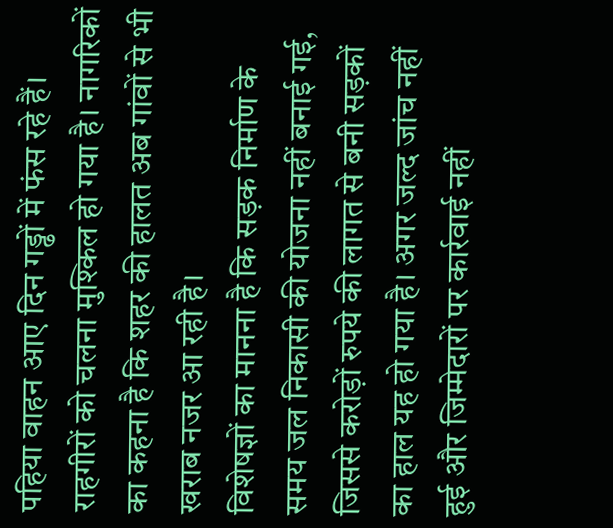पहिया वाहन आए दिन गड्ढों में फंस रहे हैं। राहगीरों को चलना मुश्किल हो गया है। नागरिकों का कहना है कि शहर की हालत अब गांवों से भी खराब नजर आ रही है।
विशेषज्ञों का मानना है कि सड़क निर्माण के समय जल निकासी की योजना नहीं बनाई गई, जिससे करोड़ों रुपये की लागत से बनी सड़कों का हाल यह हो गया है। अगर जल्द जांच नहीं हुई और जिम्मेदारों पर कार्रवाई नहीं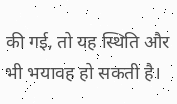की गई, तो यह स्थिति और भी भयावह हो सकती है।